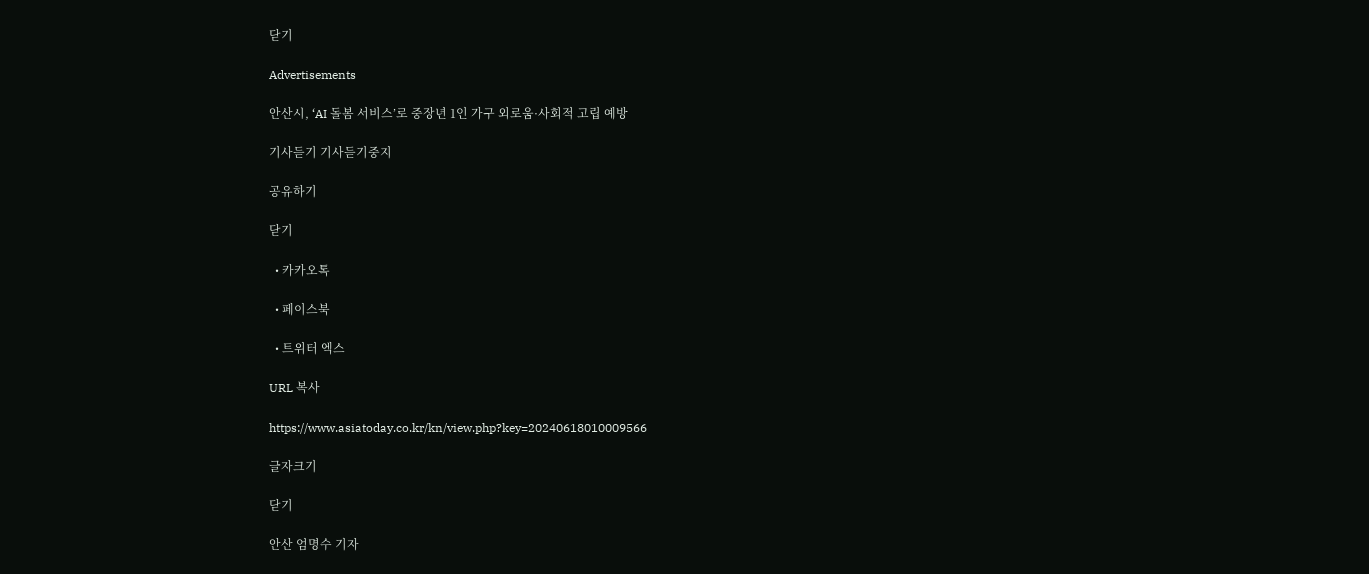닫기

Advertisements

안산시, ‘AI 돌봄 서비스’로 중장년 1인 가구 외로움·사회적 고립 예방

기사듣기 기사듣기중지

공유하기

닫기

  • 카카오톡

  • 페이스북

  • 트위터 엑스

URL 복사

https://www.asiatoday.co.kr/kn/view.php?key=20240618010009566

글자크기

닫기

안산 엄명수 기자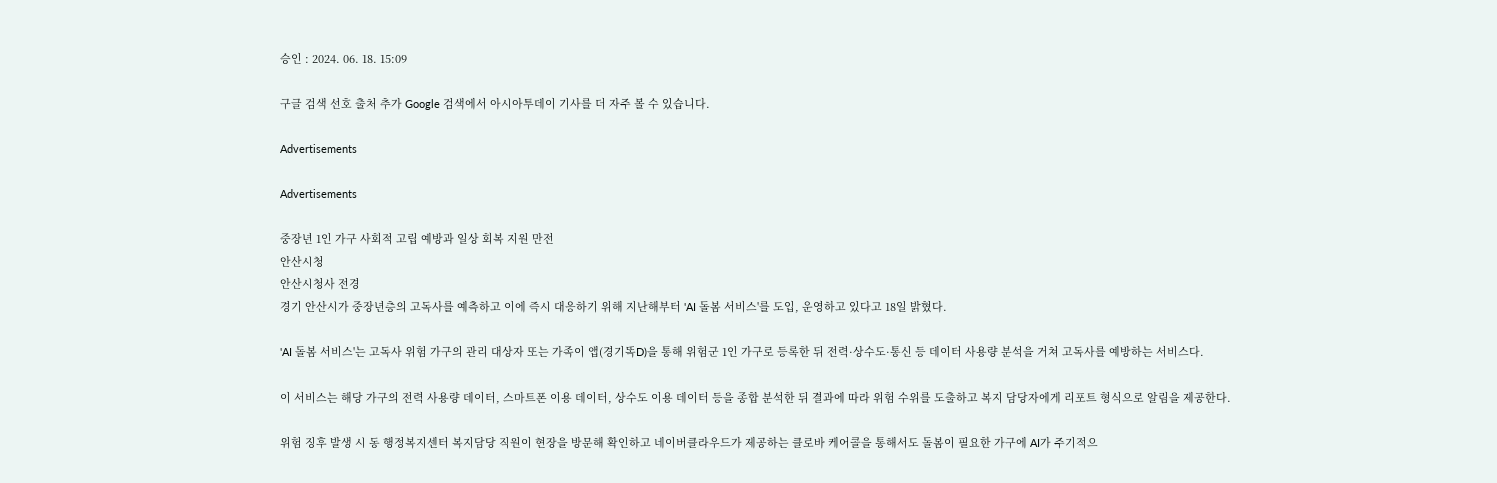승인 : 2024. 06. 18. 15:09

구글 검색 선호 출처 추가 Google 검색에서 아시아투데이 기사를 더 자주 볼 수 있습니다.

Advertisements

Advertisements

중장년 1인 가구 사회적 고립 예방과 일상 회복 지원 만전
안산시청
안산시청사 전경
경기 안산시가 중장년층의 고독사를 예측하고 이에 즉시 대응하기 위해 지난해부터 'AI 돌봄 서비스'를 도입, 운영하고 있다고 18일 밝혔다.

'AI 돌봄 서비스'는 고독사 위험 가구의 관리 대상자 또는 가족이 앱(경기똑D)을 통해 위험군 1인 가구로 등록한 뒤 전력·상수도·통신 등 데이터 사용량 분석을 거쳐 고독사를 예방하는 서비스다.

이 서비스는 해당 가구의 전력 사용량 데이터, 스마트폰 이용 데이터, 상수도 이용 데이터 등을 종합 분석한 뒤 결과에 따라 위험 수위를 도출하고 복지 담당자에게 리포트 형식으로 알림을 제공한다.

위험 징후 발생 시 동 행정복지센터 복지담당 직원이 현장을 방문해 확인하고 네이버클라우드가 제공하는 클로바 케어콜을 통해서도 돌봄이 필요한 가구에 AI가 주기적으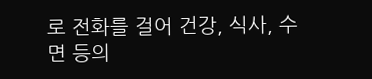로 전화를 걸어 건강, 식사, 수면 등의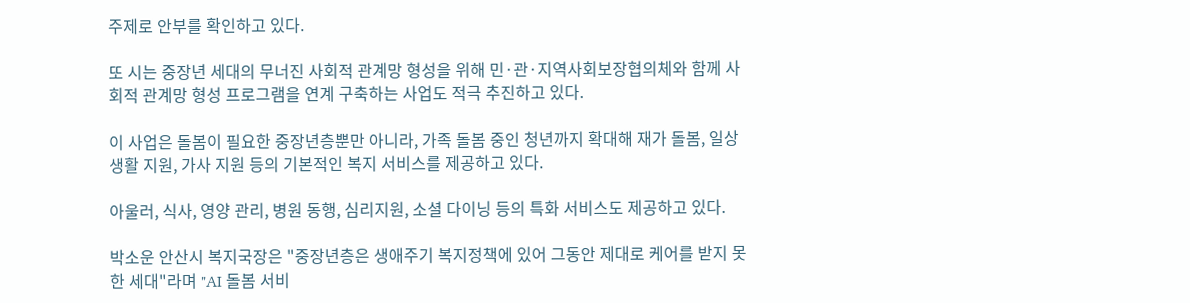주제로 안부를 확인하고 있다.

또 시는 중장년 세대의 무너진 사회적 관계망 형성을 위해 민·관·지역사회보장협의체와 함께 사회적 관계망 형성 프로그램을 연계 구축하는 사업도 적극 추진하고 있다.

이 사업은 돌봄이 필요한 중장년층뿐만 아니라, 가족 돌봄 중인 청년까지 확대해 재가 돌봄, 일상생활 지원, 가사 지원 등의 기본적인 복지 서비스를 제공하고 있다.

아울러, 식사, 영양 관리, 병원 동행, 심리지원, 소셜 다이닝 등의 특화 서비스도 제공하고 있다.

박소운 안산시 복지국장은 "중장년층은 생애주기 복지정책에 있어 그동안 제대로 케어를 받지 못한 세대"라며 "AI 돌봄 서비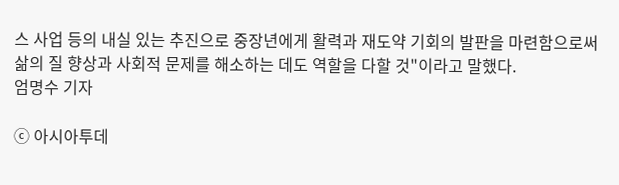스 사업 등의 내실 있는 추진으로 중장년에게 활력과 재도약 기회의 발판을 마련함으로써 삶의 질 향상과 사회적 문제를 해소하는 데도 역할을 다할 것"이라고 말했다.
엄명수 기자

ⓒ 아시아투데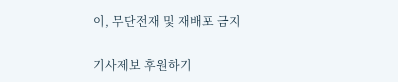이, 무단전재 및 재배포 금지

기사제보 후원하기